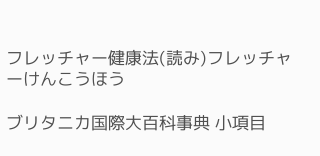フレッチャー健康法(読み)フレッチャーけんこうほう

ブリタニカ国際大百科事典 小項目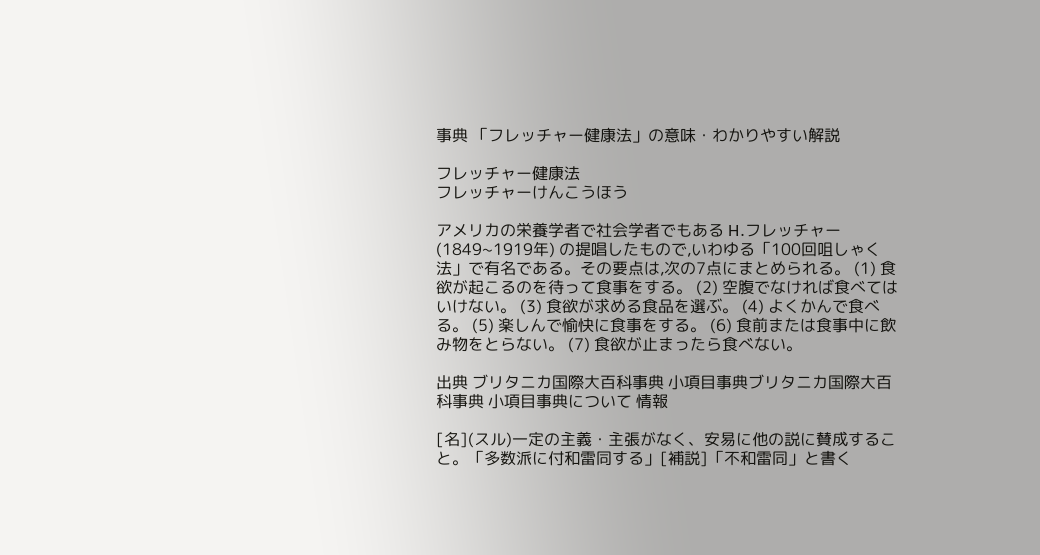事典 「フレッチャー健康法」の意味・わかりやすい解説

フレッチャー健康法
フレッチャーけんこうほう

アメリカの栄養学者で社会学者でもある H.フレッチャー (1849~1919年) の提唱したもので,いわゆる「100回咀しゃく法」で有名である。その要点は,次の7点にまとめられる。 (1) 食欲が起こるのを待って食事をする。 (2) 空腹でなければ食べてはいけない。 (3) 食欲が求める食品を選ぶ。 (4) よくかんで食べる。 (5) 楽しんで愉快に食事をする。 (6) 食前または食事中に飲み物をとらない。 (7) 食欲が止まったら食べない。

出典 ブリタニカ国際大百科事典 小項目事典ブリタニカ国際大百科事典 小項目事典について 情報

[名](スル)一定の主義・主張がなく、安易に他の説に賛成すること。「多数派に付和雷同する」[補説]「不和雷同」と書く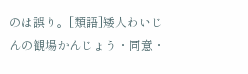のは誤り。[類語]矮人わいじんの観場かんじょう・同意・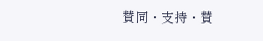賛同・支持・賛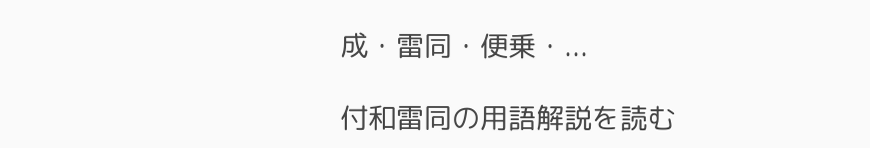成・雷同・便乗・...

付和雷同の用語解説を読む